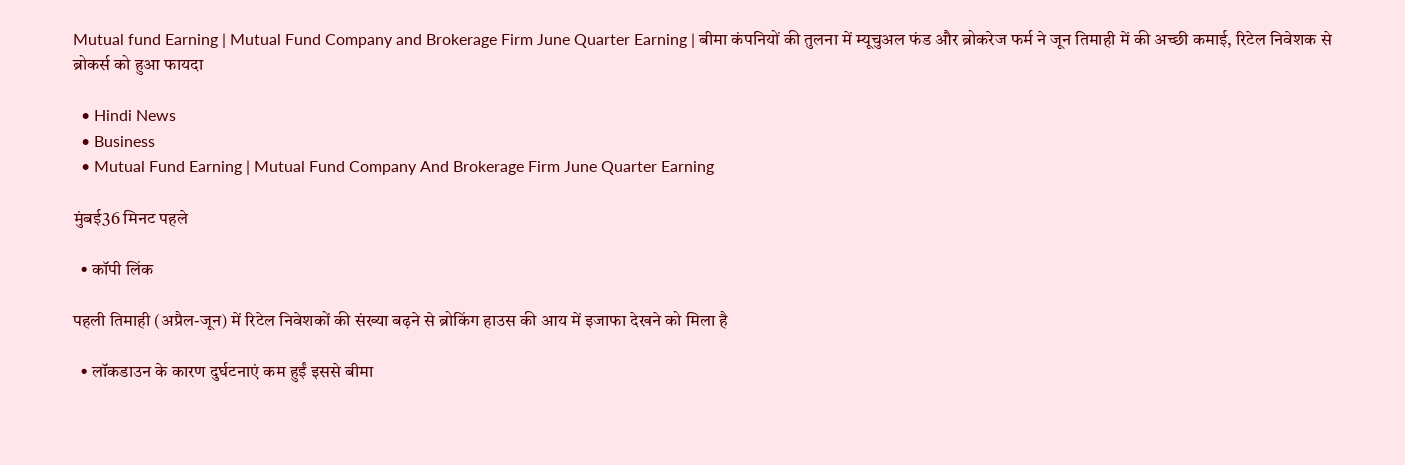Mutual fund Earning | Mutual Fund Company and Brokerage Firm June Quarter Earning | बीमा कंपनियों की तुलना में म्यूचुअल फंड और ब्रोकरेज फर्म ने जून तिमाही में की अच्छी कमाई, रिटेल निवेशक से ब्रोकर्स को हुआ फायदा

  • Hindi News
  • Business
  • Mutual Fund Earning | Mutual Fund Company And Brokerage Firm June Quarter Earning

मुंबई36 मिनट पहले

  • कॉपी लिंक

पहली तिमाही (अप्रैल-जून) में रिटेल निवेशकों की संख्या बढ़ने से ब्रोकिंग हाउस की आय में इजाफा देखने को मिला है

  • लॉकडाउन के कारण दुर्घटनाएं कम हुईं इससे बीमा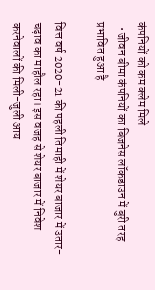कंपनियों को कम क्लेम मिले
  • जीवन बीमा कंपनियों का बिजनेस लॉकडाउन में बुरी तरह प्रभावित हुआ है

वित्त वर्ष 2020-21 की पहली तिमाही में शेयर बाजार में उतार-चढ़ाव का माहौल रहा। इस वजह से शेयर बाजार में निवेश करनेवालों की मिली-जुली आय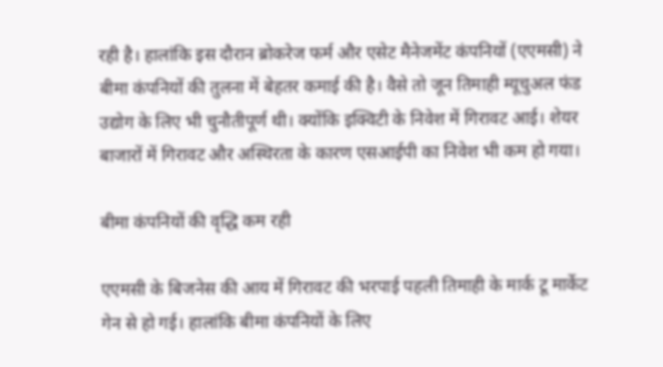रही है। हालांकि इस दौरान ब्रोकरेज फर्म और एसेट मैनेजमेंट कंपनियों (एएमसी) ने बीमा कंपनियों की तुलना में बेहतर कमाई की है। वैसे तो जून तिमाही म्यूचुअल फंड उद्योग के लिए भी चुनौतीपूर्ण थी। क्योंकि इक्विटी के निवेश में गिरावट आई। शेयर बाजारों में गिरावट और अस्थिरता के कारण एसआईपी का निवेश भी कम हो गया।

बीमा कंपनियों की वृद्धि कम रही

एएमसी के बिजनेस की आय में गिरावट की भरपाई पहली तिमाही के मार्क टू मार्केट गेन से हो गई। हालांकि बीमा कंपनियों के लिए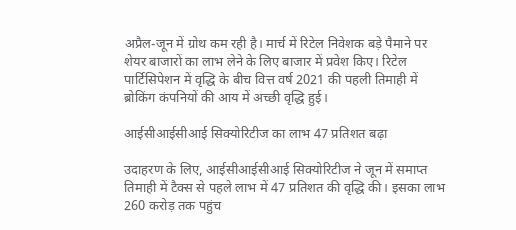अप्रैल-जून में ग्रोथ कम रही है। मार्च में रिटेल निवेशक बड़े पैमाने पर शेयर बाजारों का लाभ लेने के लिए बाजार में प्रवेश किए। रिटेल पार्टिसिपेशन में वृद्धि के बीच वित्त वर्ष 2021 की पहली तिमाही में ब्रोकिंग कंपनियों की आय में अच्छी वृद्धि हुई।

आईसीआईसीआई सिक्योरिटीज का लाभ 47 प्रतिशत बढ़ा

उदाहरण के लिए, आईसीआईसीआई सिक्योरिटीज ने जून में समाप्त तिमाही में टैक्स से पहले लाभ में 47 प्रतिशत की वृद्धि की। इसका लाभ 260 करोड़ तक पहुंच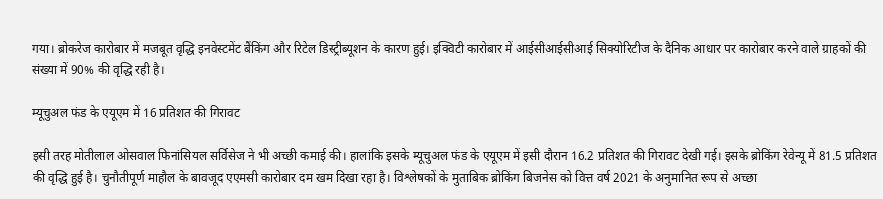गया। ब्रोकरेज कारोबार में मजबूत वृद्धि इनवेस्टमेंट बैंकिंग और रिटेल डिस्ट्रीब्यूशन के कारण हुई। इक्विटी कारोबार में आईसीआईसीआई सिक्योरिटीज के दैनिक आधार पर कारोबार करने वाले ग्राहकों की संख्या में 90% की वृद्धि रही है।

म्यूचुअल फंड के एयूएम में 16 प्रतिशत की गिरावट

इसी तरह मोतीलाल ओसवाल फिनांसियल सर्विसेज ने भी अच्छी कमाई की। हालांकि इसके म्यूचुअल फंड के एयूएम में इसी दौरान 16.2 प्रतिशत की गिरावट देखी गई। इसके ब्रोकिंग रेवेन्यू में 81.5 प्रतिशत की वृद्धि हुई है। चुनौतीपूर्ण माहौल के बावजूद एएमसी कारोबार दम खम दिखा रहा है। विश्लेषकों के मुताबिक ब्रोकिंग बिजनेस को वित्त वर्ष 2021 के अनुमानित रूप से अच्छा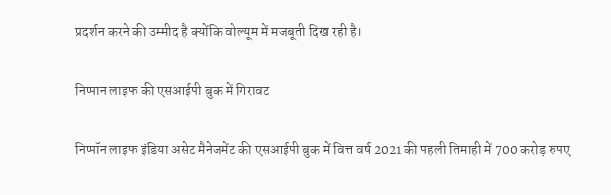प्रदर्शन करने की उम्मीद है क्योंकि वोल्यूम में मजबूती दिख रही है।

निप्पान लाइफ की एसआईपी बुक में गिरावट

निप्पॉन लाइफ इंडिया असेट मैनेजमेंट की एसआईपी बुक में वित्त वर्ष 2021 की पहली तिमाही में 700 करोड़ रुपए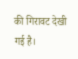की गिरावट देखी गई है।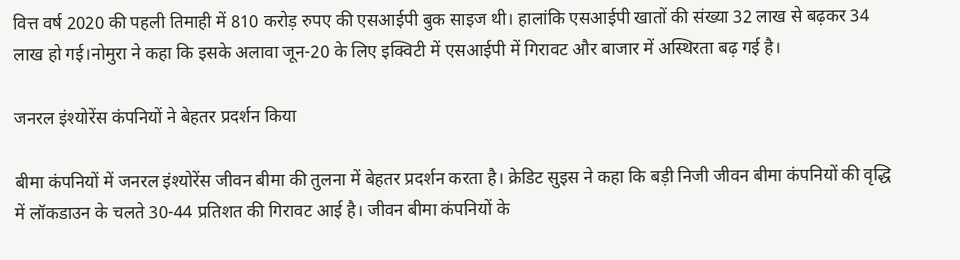वित्त वर्ष 2020 की पहली तिमाही में 810 करोड़ रुपए की एसआईपी बुक साइज थी। हालांकि एसआईपी खातों की संख्या 32 लाख से बढ़कर 34 लाख हो गई।नोमुरा ने कहा कि इसके अलावा जून-20 के लिए इक्विटी में एसआईपी में गिरावट और बाजार में अस्थिरता बढ़ गई है।

जनरल इंश्योरेंस कंपनियों ने बेहतर प्रदर्शन किया

बीमा कंपनियों में जनरल इंश्योरेंस जीवन बीमा की तुलना में बेहतर प्रदर्शन करता है। क्रेडिट सुइस ने कहा कि बड़ी निजी जीवन बीमा कंपनियों की वृद्धि में लॉकडाउन के चलते 30-44 प्रतिशत की गिरावट आई है। जीवन बीमा कंपनियों के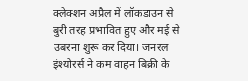क्लेक्शन अप्रैल में लॉकडाउन से बुरी तरह प्रभावित हुए और मई से उबरना शुरू कर दिया। जनरल इंश्योरर्स ने कम वाहन बिक्री के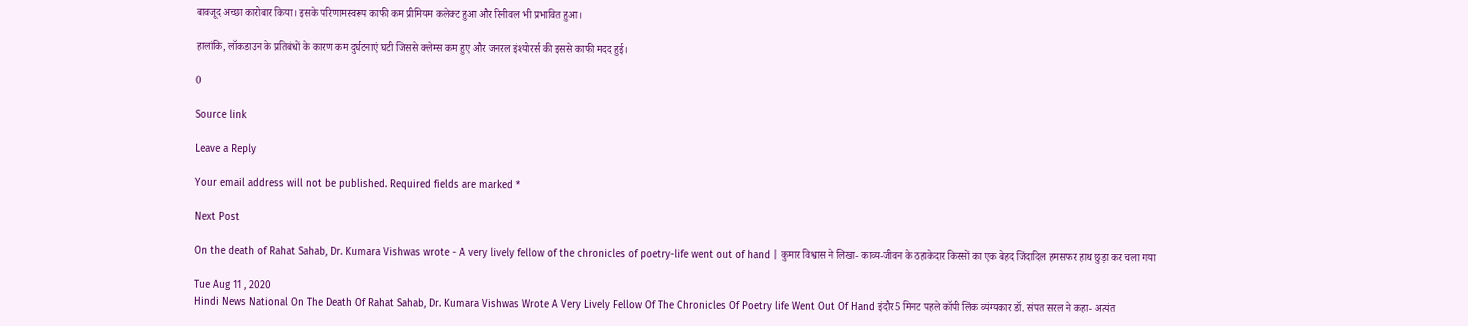बावजूद अच्छा कारोबार किया। इसके परिणामस्वरूप काफी कम प्रीमियम कलेक्ट हुआ और रिनीवल भी प्रभावित हुआ।

हालांकि, लॉकडाउन के प्रतिबंधों के कारण कम दुर्घटनाएं घटी जिससे क्लेम्स कम हुए और जनरल इंश्योरर्स की इससे काफी मदद हुई।

0

Source link

Leave a Reply

Your email address will not be published. Required fields are marked *

Next Post

On the death of Rahat Sahab, Dr. Kumara Vishwas wrote - A very lively fellow of the chronicles of poetry-life went out of hand | कुमार विश्वास ने लिखा- काव्य-जीवन के ठहाकेदार किस्सों का एक बेहद जिंदादिल हमसफर हाथ छुड़ा कर चला गया

Tue Aug 11 , 2020
Hindi News National On The Death Of Rahat Sahab, Dr. Kumara Vishwas Wrote A Very Lively Fellow Of The Chronicles Of Poetry life Went Out Of Hand इंदौर5 मिनट पहले कॉपी लिंक व्यंग्यकार डॉ. संपत सरल ने कहा- अत्यंत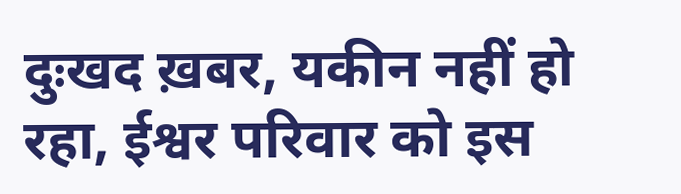दुःखद ख़बर, यकीन नहीं हो रहा, ईश्वर परिवार को इस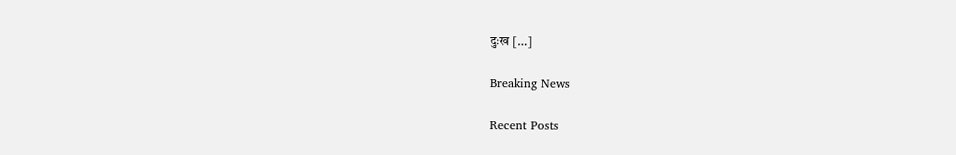दुःख […]

Breaking News

Recent Posts